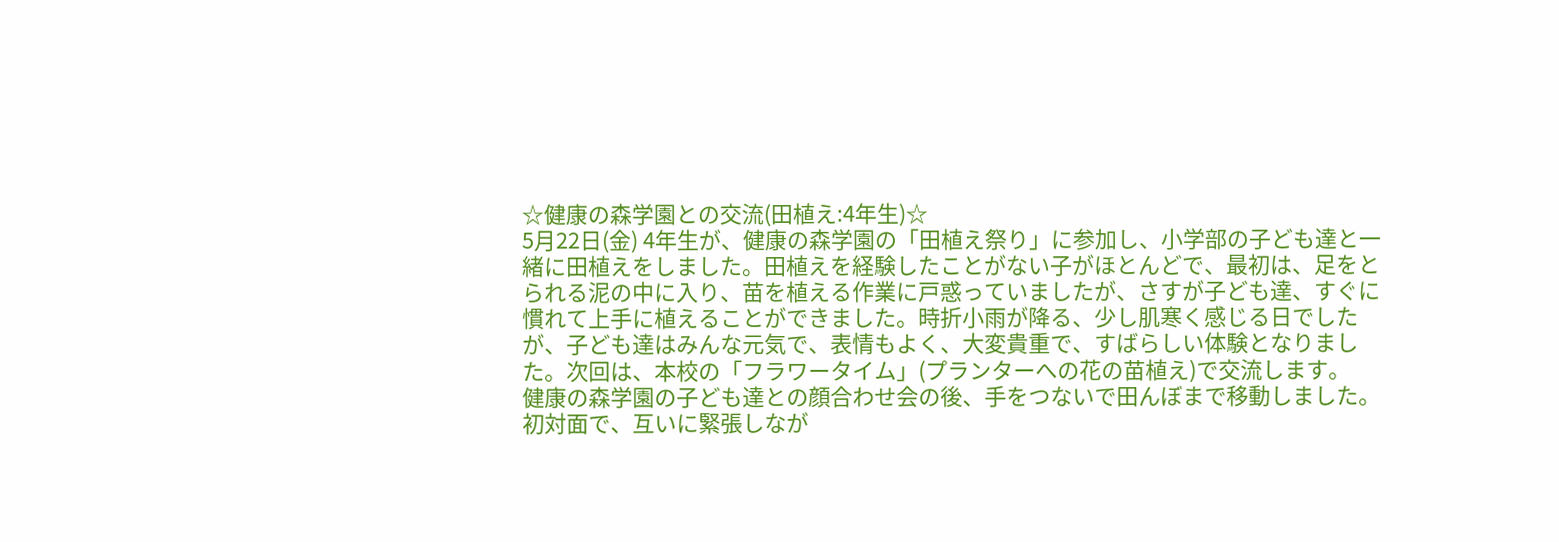☆健康の森学園との交流(田植え:4年生)☆
5月22日(金) 4年生が、健康の森学園の「田植え祭り」に参加し、小学部の子ども達と一緒に田植えをしました。田植えを経験したことがない子がほとんどで、最初は、足をとられる泥の中に入り、苗を植える作業に戸惑っていましたが、さすが子ども達、すぐに慣れて上手に植えることができました。時折小雨が降る、少し肌寒く感じる日でしたが、子ども達はみんな元気で、表情もよく、大変貴重で、すばらしい体験となりました。次回は、本校の「フラワータイム」(プランターへの花の苗植え)で交流します。
健康の森学園の子ども達との顔合わせ会の後、手をつないで田んぼまで移動しました。初対面で、互いに緊張しなが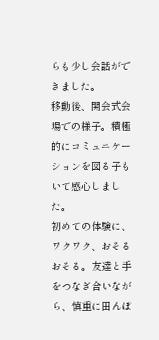らも少し会話ができました。
移動後、開会式会場での様子。積極的にコミュニケーションを図る子もいて感心しました。
初めての体験に、ワクワク、おそるおそる。友達と手をつなぎ合いながら、慎重に田んぼ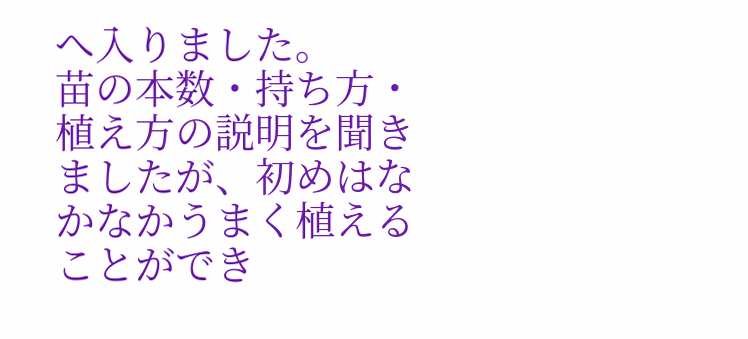へ入りました。
苗の本数・持ち方・植え方の説明を聞きましたが、初めはなかなかうまく植えることができ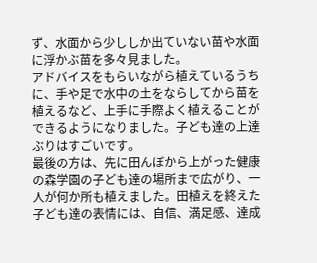ず、水面から少ししか出ていない苗や水面に浮かぶ苗を多々見ました。
アドバイスをもらいながら植えているうちに、手や足で水中の土をならしてから苗を植えるなど、上手に手際よく植えることができるようになりました。子ども達の上達ぶりはすごいです。
最後の方は、先に田んぼから上がった健康の森学園の子ども達の場所まで広がり、一人が何か所も植えました。田植えを終えた子ども達の表情には、自信、満足感、達成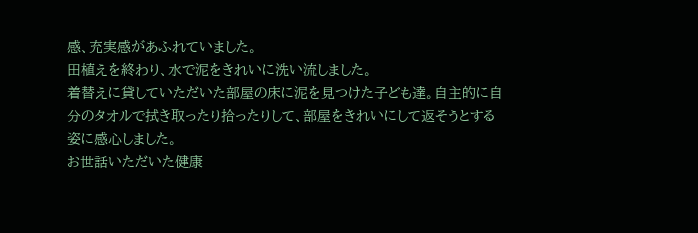感、充実感があふれていました。
田植えを終わり、水で泥をきれいに洗い流しました。
着替えに貸していただいた部屋の床に泥を見つけた子ども達。自主的に自分のタオルで拭き取ったり拾ったりして、部屋をきれいにして返そうとする姿に感心しました。
お世話いただいた健康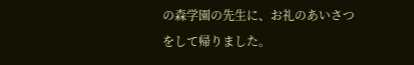の森学園の先生に、お礼のあいさつをして帰りました。